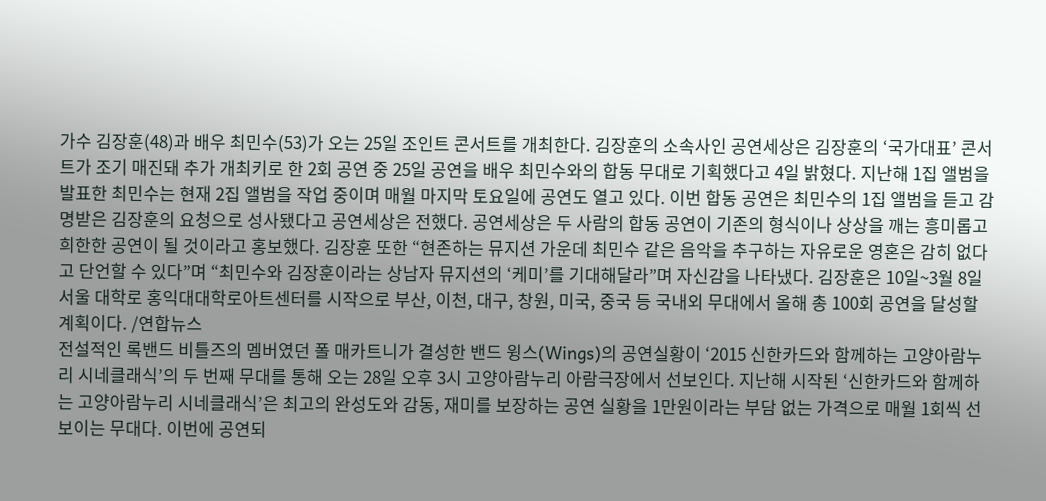가수 김장훈(48)과 배우 최민수(53)가 오는 25일 조인트 콘서트를 개최한다. 김장훈의 소속사인 공연세상은 김장훈의 ‘국가대표’ 콘서트가 조기 매진돼 추가 개최키로 한 2회 공연 중 25일 공연을 배우 최민수와의 합동 무대로 기획했다고 4일 밝혔다. 지난해 1집 앨범을 발표한 최민수는 현재 2집 앨범을 작업 중이며 매월 마지막 토요일에 공연도 열고 있다. 이번 합동 공연은 최민수의 1집 앨범을 듣고 감명받은 김장훈의 요청으로 성사됐다고 공연세상은 전했다. 공연세상은 두 사람의 합동 공연이 기존의 형식이나 상상을 깨는 흥미롭고 희한한 공연이 될 것이라고 홍보했다. 김장훈 또한 “현존하는 뮤지션 가운데 최민수 같은 음악을 추구하는 자유로운 영혼은 감히 없다고 단언할 수 있다”며 “최민수와 김장훈이라는 상남자 뮤지션의 ‘케미’를 기대해달라”며 자신감을 나타냈다. 김장훈은 10일~3월 8일 서울 대학로 홍익대대학로아트센터를 시작으로 부산, 이천, 대구, 창원, 미국, 중국 등 국내외 무대에서 올해 총 100회 공연을 달성할 계획이다. /연합뉴스
전설적인 록밴드 비틀즈의 멤버였던 폴 매카트니가 결성한 밴드 윙스(Wings)의 공연실황이 ‘2015 신한카드와 함께하는 고양아람누리 시네클래식’의 두 번째 무대를 통해 오는 28일 오후 3시 고양아람누리 아람극장에서 선보인다. 지난해 시작된 ‘신한카드와 함께하는 고양아람누리 시네클래식’은 최고의 완성도와 감동, 재미를 보장하는 공연 실황을 1만원이라는 부담 없는 가격으로 매월 1회씩 선보이는 무대다. 이번에 공연되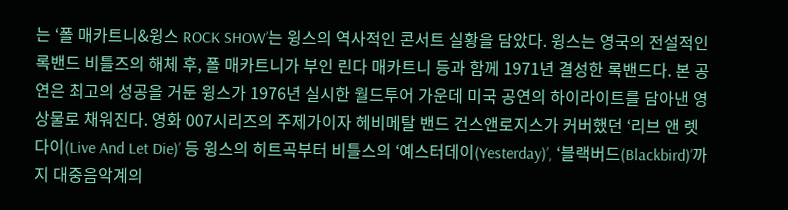는 ‘폴 매카트니&윙스 ROCK SHOW’는 윙스의 역사적인 콘서트 실황을 담았다. 윙스는 영국의 전설적인 록밴드 비틀즈의 해체 후, 폴 매카트니가 부인 린다 매카트니 등과 함께 1971년 결성한 록밴드다. 본 공연은 최고의 성공을 거둔 윙스가 1976년 실시한 월드투어 가운데 미국 공연의 하이라이트를 담아낸 영상물로 채워진다. 영화 007시리즈의 주제가이자 헤비메탈 밴드 건스앤로지스가 커버했던 ‘리브 앤 렛 다이(Live And Let Die)’ 등 윙스의 히트곡부터 비틀스의 ‘예스터데이(Yesterday)’, ‘블랙버드(Blackbird)’까지 대중음악계의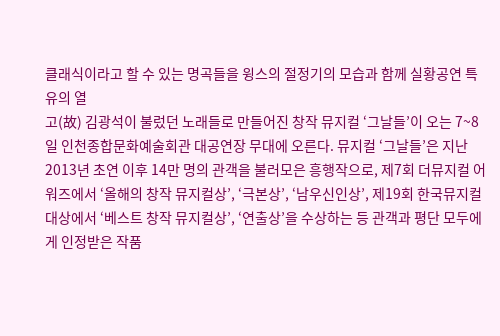클래식이라고 할 수 있는 명곡들을 윙스의 절정기의 모습과 함께 실황공연 특유의 열
고(故) 김광석이 불렀던 노래들로 만들어진 창작 뮤지컬 ‘그날들’이 오는 7~8일 인천종합문화예술회관 대공연장 무대에 오른다. 뮤지컬 ‘그날들’은 지난 2013년 초연 이후 14만 명의 관객을 불러모은 흥행작으로, 제7회 더뮤지컬 어워즈에서 ‘올해의 창작 뮤지컬상’, ‘극본상’, ‘남우신인상’, 제19회 한국뮤지컬 대상에서 ‘베스트 창작 뮤지컬상’, ‘연출상’을 수상하는 등 관객과 평단 모두에게 인정받은 작품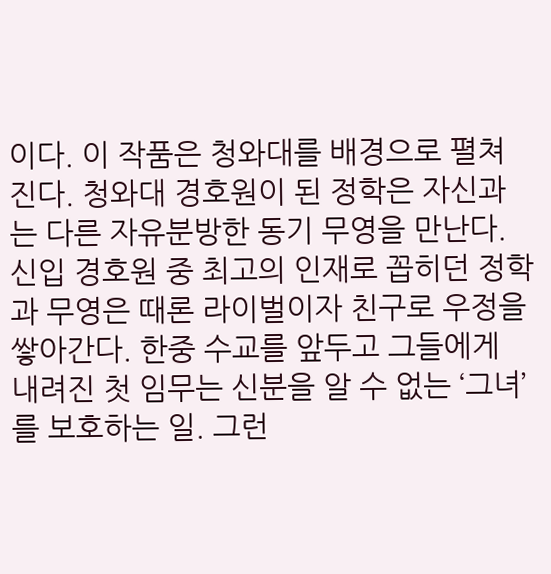이다. 이 작품은 청와대를 배경으로 펼쳐진다. 청와대 경호원이 된 정학은 자신과는 다른 자유분방한 동기 무영을 만난다. 신입 경호원 중 최고의 인재로 꼽히던 정학과 무영은 때론 라이벌이자 친구로 우정을 쌓아간다. 한중 수교를 앞두고 그들에게 내려진 첫 임무는 신분을 알 수 없는 ‘그녀’를 보호하는 일. 그런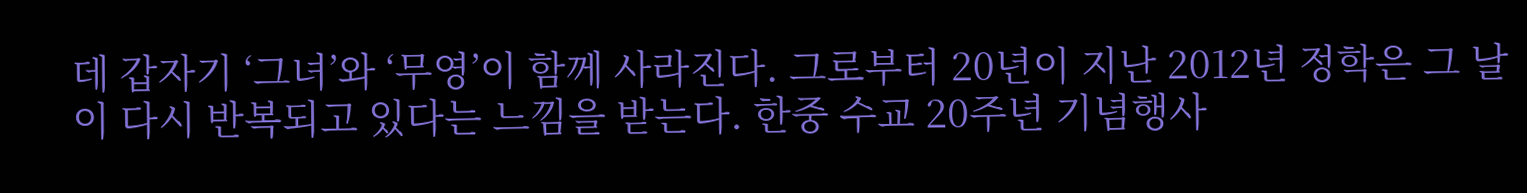데 갑자기 ‘그녀’와 ‘무영’이 함께 사라진다. 그로부터 20년이 지난 2012년 정학은 그 날이 다시 반복되고 있다는 느낌을 받는다. 한중 수교 20주년 기념행사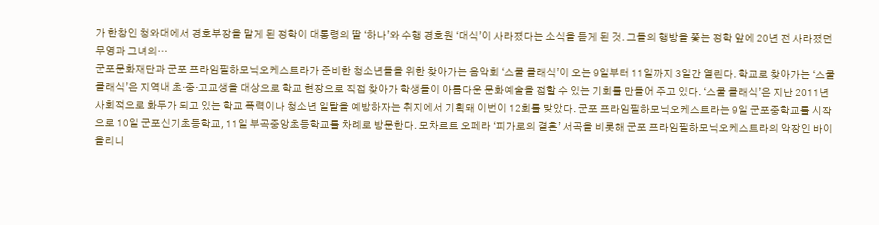가 한창인 청와대에서 경호부장을 맡게 된 정학이 대통령의 딸 ‘하나’와 수행 경호원 ‘대식’이 사라졌다는 소식을 듣게 된 것. 그들의 행방을 쫓는 정학 앞에 20년 전 사라졌던 무영과 그녀의…
군포문화재단과 군포 프라임필하모닉오케스트라가 준비한 청소년들을 위한 찾아가는 음악회 ‘스쿨 클래식’이 오는 9일부터 11일까지 3일간 열린다. 학교로 찾아가는 ‘스쿨 클래식’은 지역내 초·중·고교생을 대상으로 학교 현장으로 직접 찾아가 학생들이 아름다운 문화예술을 접할 수 있는 기회를 만들어 주고 있다. ‘스쿨 클래식’은 지난 2011년 사회적으로 화두가 되고 있는 학교 폭력이나 청소년 일탈을 예방하자는 취지에서 기획돼 이번이 12회를 맞았다. 군포 프라임필하모닉오케스트라는 9일 군포중학교를 시작으로 10일 군포신기초등학교, 11일 부곡중앙초등학교를 차례로 방문한다. 모차르트 오페라 ‘피가로의 결혼’ 서곡을 비롯해 군포 프라임필하모닉오케스트라의 악장인 바이올리니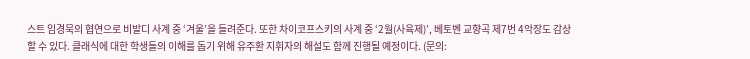스트 임경묵의 협연으로 비발디 사계 중 ‘겨울’을 들려준다. 또한 차이코프스키의 사계 중 ‘2월(사육제)’, 베토벤 교향곡 제7번 4악장도 감상할 수 있다. 클래식에 대한 학생들의 이해를 돕기 위해 유주환 지휘자의 해설도 함께 진행될 예정이다. (문의: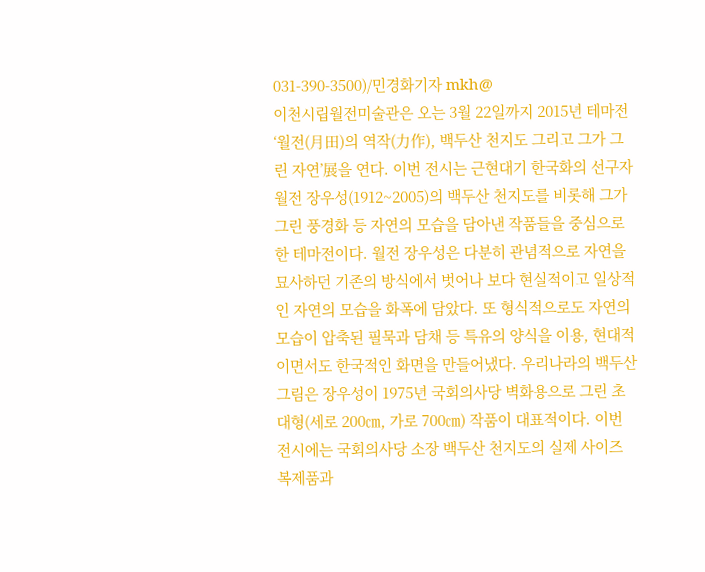031-390-3500)/민경화기자 mkh@
이천시립월전미술관은 오는 3월 22일까지 2015년 테마전 ‘월전(月田)의 역작(力作), 백두산 천지도 그리고 그가 그린 자연’展을 연다. 이번 전시는 근현대기 한국화의 선구자 월전 장우성(1912~2005)의 백두산 천지도를 비롯해 그가 그린 풍경화 등 자연의 모습을 담아낸 작품들을 중심으로 한 테마전이다. 월전 장우성은 다분히 관념적으로 자연을 묘사하던 기존의 방식에서 벗어나 보다 현실적이고 일상적인 자연의 모습을 화폭에 담았다. 또 형식적으로도 자연의 모습이 압축된 필묵과 담채 등 특유의 양식을 이용, 현대적이면서도 한국적인 화면을 만들어냈다. 우리나라의 백두산 그림은 장우성이 1975년 국회의사당 벽화용으로 그린 초대형(세로 200㎝, 가로 700㎝) 작품이 대표적이다. 이번 전시에는 국회의사당 소장 백두산 천지도의 실제 사이즈 복제품과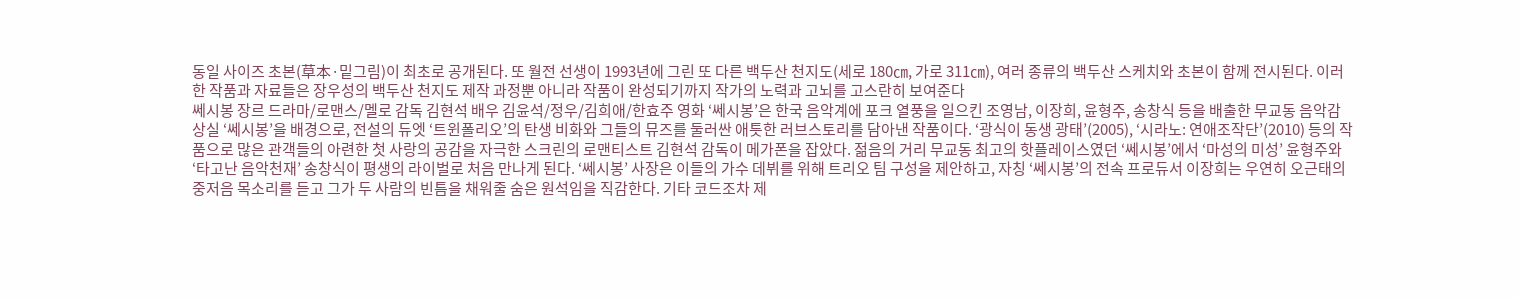동일 사이즈 초본(草本·밑그림)이 최초로 공개된다. 또 월전 선생이 1993년에 그린 또 다른 백두산 천지도(세로 180㎝, 가로 311㎝), 여러 종류의 백두산 스케치와 초본이 함께 전시된다. 이러한 작품과 자료들은 장우성의 백두산 천지도 제작 과정뿐 아니라 작품이 완성되기까지 작가의 노력과 고뇌를 고스란히 보여준다
쎄시봉 장르 드라마/로맨스/멜로 감독 김현석 배우 김윤석/정우/김희애/한효주 영화 ‘쎄시봉’은 한국 음악계에 포크 열풍을 일으킨 조영남, 이장희, 윤형주, 송창식 등을 배출한 무교동 음악감상실 ‘쎄시봉’을 배경으로, 전설의 듀엣 ‘트윈폴리오’의 탄생 비화와 그들의 뮤즈를 둘러싼 애틋한 러브스토리를 담아낸 작품이다. ‘광식이 동생 광태’(2005), ‘시라노: 연애조작단’(2010) 등의 작품으로 많은 관객들의 아련한 첫 사랑의 공감을 자극한 스크린의 로맨티스트 김현석 감독이 메가폰을 잡았다. 젊음의 거리 무교동 최고의 핫플레이스였던 ‘쎄시봉’에서 ‘마성의 미성’ 윤형주와 ‘타고난 음악천재’ 송창식이 평생의 라이벌로 처음 만나게 된다. ‘쎄시봉’ 사장은 이들의 가수 데뷔를 위해 트리오 팀 구성을 제안하고, 자칭 ‘쎄시봉’의 전속 프로듀서 이장희는 우연히 오근태의 중저음 목소리를 듣고 그가 두 사람의 빈틈을 채워줄 숨은 원석임을 직감한다. 기타 코드조차 제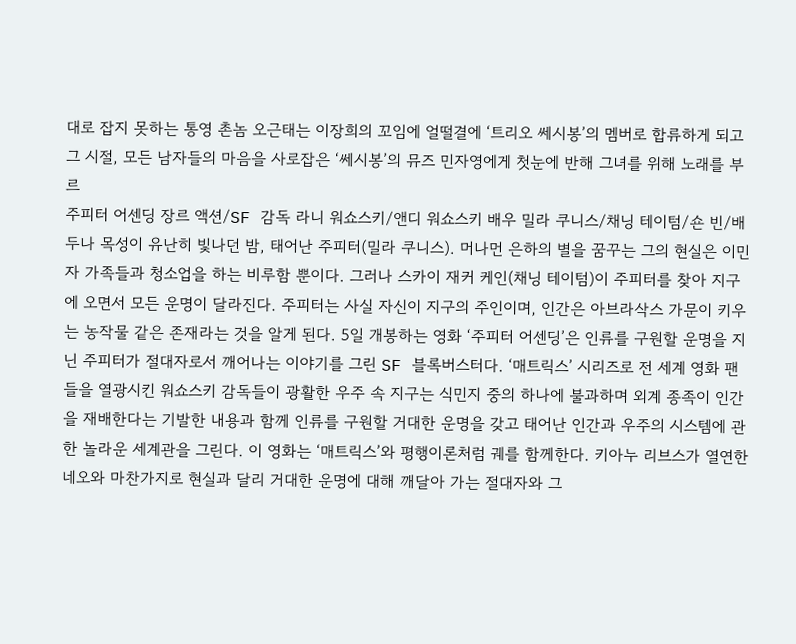대로 잡지 못하는 통영 촌놈 오근태는 이장희의 꼬임에 얼떨결에 ‘트리오 쎄시봉’의 멤버로 합류하게 되고 그 시절, 모든 남자들의 마음을 사로잡은 ‘쎄시봉’의 뮤즈 민자영에게 첫눈에 반해 그녀를 위해 노래를 부르
주피터 어센딩 장르 액션/SF 감독 라니 워쇼스키/앤디 워쇼스키 배우 밀라 쿠니스/채닝 테이텀/숀 빈/배두나 목성이 유난히 빛나던 밤, 태어난 주피터(밀라 쿠니스). 머나먼 은하의 별을 꿈꾸는 그의 현실은 이민자 가족들과 청소업을 하는 비루함 뿐이다. 그러나 스카이 재커 케인(채닝 테이텀)이 주피터를 찾아 지구에 오면서 모든 운명이 달라진다. 주피터는 사실 자신이 지구의 주인이며, 인간은 아브라삭스 가문이 키우는 농작물 같은 존재라는 것을 알게 된다. 5일 개봉하는 영화 ‘주피터 어센딩’은 인류를 구원할 운명을 지닌 주피터가 절대자로서 깨어나는 이야기를 그린 SF 블록버스터다. ‘매트릭스’ 시리즈로 전 세계 영화 팬들을 열광시킨 워쇼스키 감독들이 광활한 우주 속 지구는 식민지 중의 하나에 불과하며 외계 종족이 인간을 재배한다는 기발한 내용과 함께 인류를 구원할 거대한 운명을 갖고 태어난 인간과 우주의 시스템에 관한 놀라운 세계관을 그린다. 이 영화는 ‘매트릭스’와 평행이론처럼 궤를 함께한다. 키아누 리브스가 열연한 네오와 마찬가지로 현실과 달리 거대한 운명에 대해 깨달아 가는 절대자와 그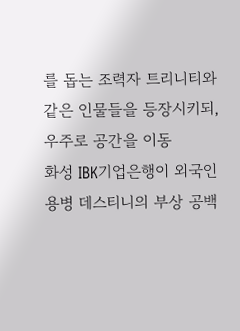를 돕는 조력자 트리니티와 같은 인물들을 등장시키되, 우주로 공간을 이동
화성 IBK기업은행이 외국인 용병 데스티니의 부상 공백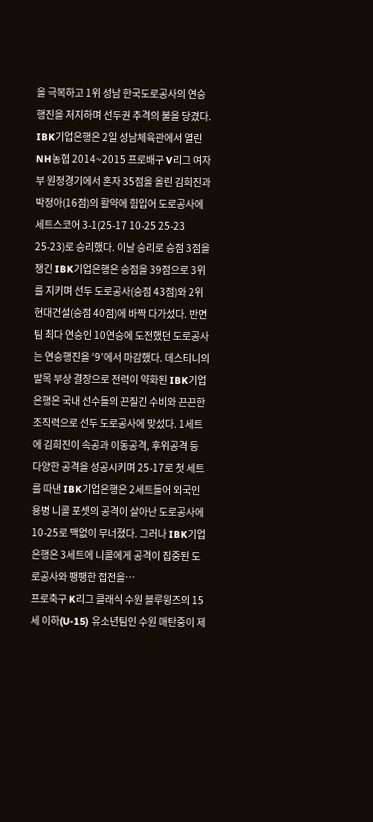을 극복하고 1위 성남 한국도로공사의 연승행진을 저지하며 선두권 추격의 불을 당겼다. IBK기업은행은 2일 성남체육관에서 열린 NH농협 2014~2015 프로배구 V리그 여자부 원정경기에서 혼자 35점을 올린 김희진과 박정아(16점)의 활약에 힘입어 도로공사에 세트스코어 3-1(25-17 10-25 25-23 25-23)로 승리했다. 이날 승리로 승점 3점을 챙긴 IBK기업은행은 승점을 39점으로 3위를 지키며 선두 도로공사(승점 43점)와 2위 현대건설(승점 40점)에 바짝 다가섰다. 반면 팀 최다 연승인 10연승에 도전했던 도로공사는 연승행진을 ‘9’에서 마감했다. 데스티니의 발목 부상 결장으로 전력이 약화된 IBK기업은행은 국내 선수들의 끈질긴 수비와 끈끈한 조직력으로 선두 도로공사에 맞섰다. 1세트에 김희진이 속공과 이동공격, 후위공격 등 다양한 공격을 성공시키며 25-17로 첫 세트를 따낸 IBK기업은행은 2세트들어 외국인 용병 니콜 포셋의 공격이 살아난 도로공사에 10-25로 맥없이 무너졌다. 그러나 IBK기업은행은 3세트에 니콜에게 공격이 집중된 도로공사와 팽팽한 접전을…
프로축구 K리그 클래식 수원 블루윙즈의 15세 이하(U-15) 유소년팀인 수원 매탄중이 제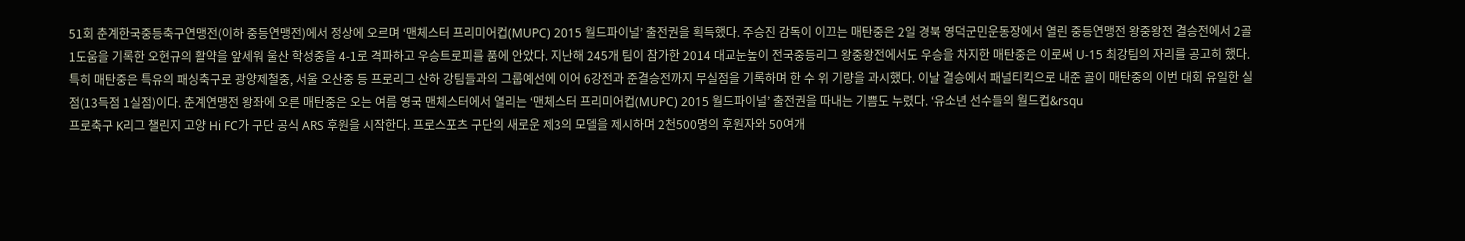51회 춘계한국중등축구연맹전(이하 중등연맹전)에서 정상에 오르며 ‘맨체스터 프리미어컵(MUPC) 2015 월드파이널’ 출전권을 획득했다. 주승진 감독이 이끄는 매탄중은 2일 경북 영덕군민운동장에서 열린 중등연맹전 왕중왕전 결승전에서 2골 1도움을 기록한 오현규의 활약을 앞세워 울산 학성중을 4-1로 격파하고 우승트로피를 품에 안았다. 지난해 245개 팀이 참가한 2014 대교눈높이 전국중등리그 왕중왕전에서도 우승을 차지한 매탄중은 이로써 U-15 최강팀의 자리를 공고히 했다. 특히 매탄중은 특유의 패싱축구로 광양제철중, 서울 오산중 등 프로리그 산하 강팀들과의 그룹예선에 이어 6강전과 준결승전까지 무실점을 기록하며 한 수 위 기량을 과시했다. 이날 결승에서 패널티킥으로 내준 골이 매탄중의 이번 대회 유일한 실점(13득점 1실점)이다. 춘계연맹전 왕좌에 오른 매탄중은 오는 여름 영국 맨체스터에서 열리는 ‘맨체스터 프리미어컵(MUPC) 2015 월드파이널’ 출전권을 따내는 기쁨도 누렸다. ‘유소년 선수들의 월드컵&rsqu
프로축구 K리그 챌린지 고양 Hi FC가 구단 공식 ARS 후원을 시작한다. 프로스포츠 구단의 새로운 제3의 모델을 제시하며 2천500명의 후원자와 50여개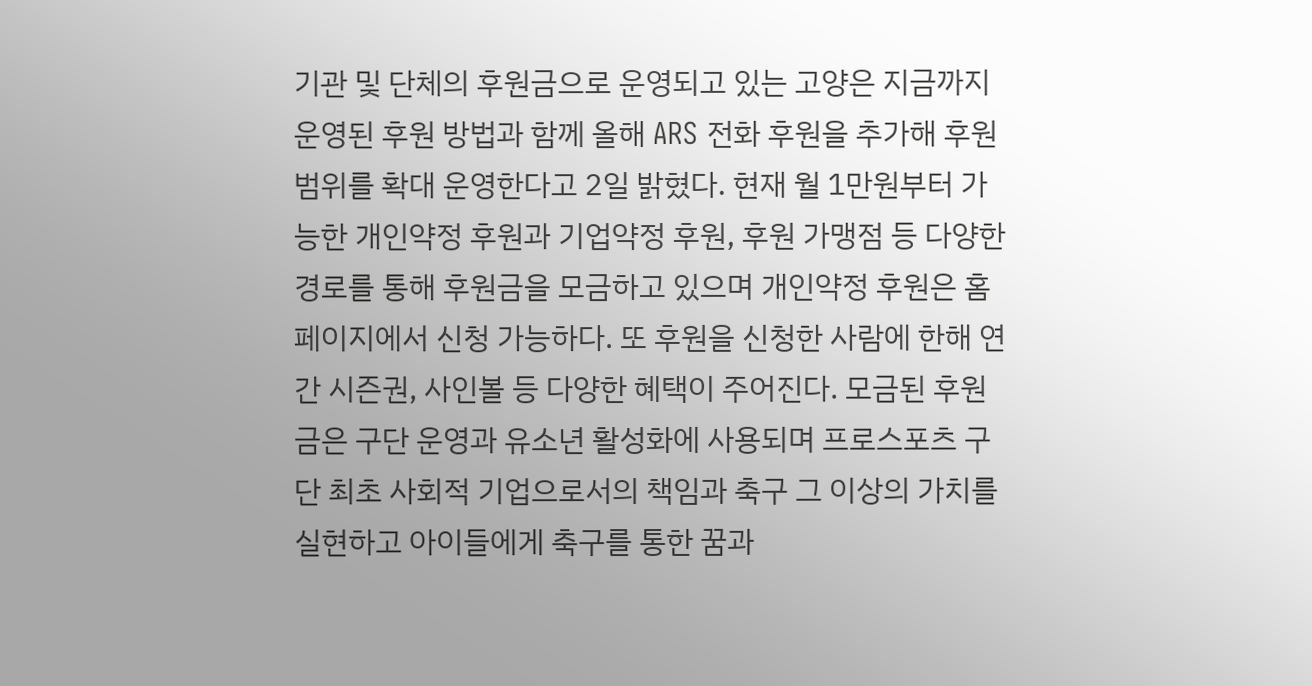기관 및 단체의 후원금으로 운영되고 있는 고양은 지금까지 운영된 후원 방법과 함께 올해 ARS 전화 후원을 추가해 후원범위를 확대 운영한다고 2일 밝혔다. 현재 월 1만원부터 가능한 개인약정 후원과 기업약정 후원, 후원 가맹점 등 다양한 경로를 통해 후원금을 모금하고 있으며 개인약정 후원은 홈페이지에서 신청 가능하다. 또 후원을 신청한 사람에 한해 연간 시즌권, 사인볼 등 다양한 혜택이 주어진다. 모금된 후원금은 구단 운영과 유소년 활성화에 사용되며 프로스포츠 구단 최초 사회적 기업으로서의 책임과 축구 그 이상의 가치를 실현하고 아이들에게 축구를 통한 꿈과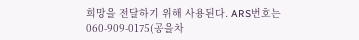희망을 전달하기 위해 사용된다. ARS번호는 060-909-0175(공을차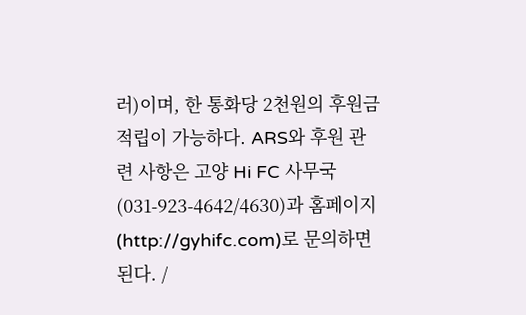러)이며, 한 통화당 2천원의 후원금 적립이 가능하다. ARS와 후원 관련 사항은 고양 Hi FC 사무국(031-923-4642/4630)과 홈페이지(http://gyhifc.com)로 문의하면 된다. /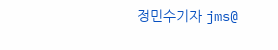정민수기자 jms@